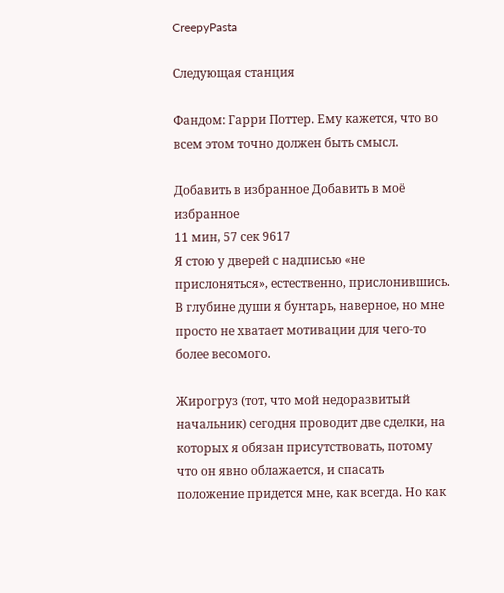CreepyPasta

Следующая станция

Фандом: Гарри Поттер. Ему кажется, что во всем этом точно должен быть смысл.

Добавить в избранное Добавить в моё избранное
11 мин, 57 сек 9617
Я стою у дверей с надписью «не прислоняться», естественно, прислонившись. В глубине души я бунтарь, наверное, но мне просто не хватает мотивации для чего-то более весомого.

Жирогруз (тот, что мой недоразвитый начальник) сегодня проводит две сделки, на которых я обязан присутствовать, потому что он явно облажается, и спасать положение придется мне, как всегда. Но как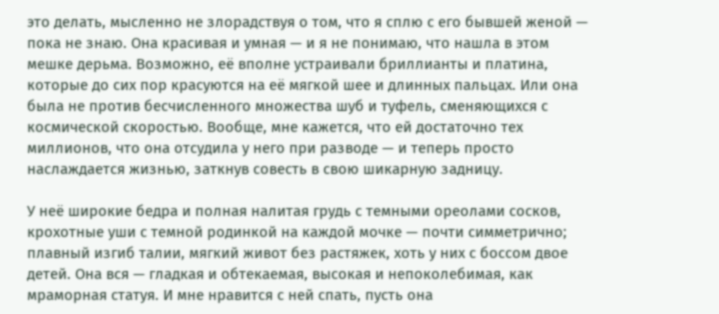это делать, мысленно не злорадствуя о том, что я сплю с его бывшей женой — пока не знаю. Она красивая и умная — и я не понимаю, что нашла в этом мешке дерьма. Возможно, её вполне устраивали бриллианты и платина, которые до сих пор красуются на её мягкой шее и длинных пальцах. Или она была не против бесчисленного множества шуб и туфель, сменяющихся с космической скоростью. Вообще, мне кажется, что ей достаточно тех миллионов, что она отсудила у него при разводе — и теперь просто наслаждается жизнью, заткнув совесть в свою шикарную задницу.

У неё широкие бедра и полная налитая грудь с темными ореолами сосков, крохотные уши с темной родинкой на каждой мочке — почти симметрично; плавный изгиб талии, мягкий живот без растяжек, хоть у них с боссом двое детей. Она вся — гладкая и обтекаемая, высокая и непоколебимая, как мраморная статуя. И мне нравится с ней спать, пусть она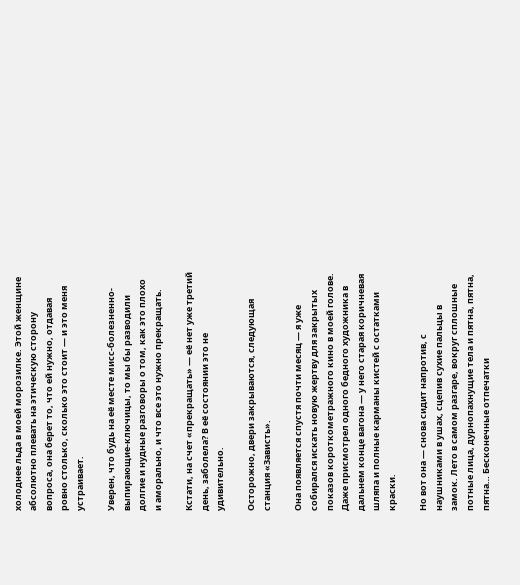холоднее льда в моей морозилке. Этой женщине абсолютно плевать на этическую сторону вопроса, она берет то, что ей нужно, отдавая ровно столько, сколько это стоит — и это меня устраивает.

Уверен, что будь на её месте мисс-болезненно-выпирающие-ключицы, то мы бы разводили долгие и нудные разговоры о том, как это плохо и аморально, и что все это нужно прекращать.

Кстати, на счет «прекращать» — её нет уже третий день, заболела? В её состоянии это не удивительно.

Осторожно, двери закрываются, следующая станция «Зависть».

Она появляется спустя почти месяц — я уже собирался искать новую жертву для закрытых показов короткометражного кино в моей голове. Даже присмотрел одного бедного художника в дальнем конце вагона — у него старая коричневая шляпа и полные карманы кистей с остатками краски.

Но вот она — снова сидит напротив, с наушниками в ушах, сцепив сухие пальцы в замок. Лето в самом разгаре, вокруг сплошные потные лица, дурнопахнущие тела и пятна, пятна, пятна… Бесконечные отпечатки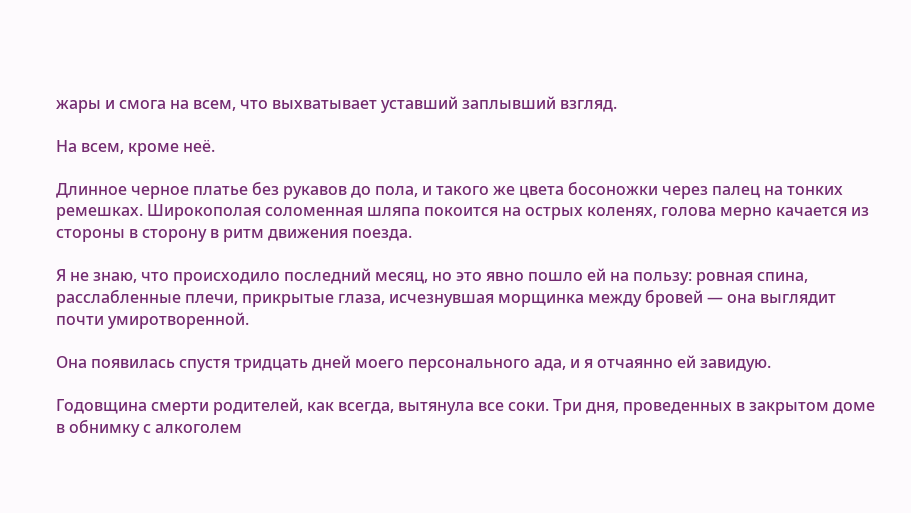жары и смога на всем, что выхватывает уставший заплывший взгляд.

На всем, кроме неё.

Длинное черное платье без рукавов до пола, и такого же цвета босоножки через палец на тонких ремешках. Широкополая соломенная шляпа покоится на острых коленях, голова мерно качается из стороны в сторону в ритм движения поезда.

Я не знаю, что происходило последний месяц, но это явно пошло ей на пользу: ровная спина, расслабленные плечи, прикрытые глаза, исчезнувшая морщинка между бровей — она выглядит почти умиротворенной.

Она появилась спустя тридцать дней моего персонального ада, и я отчаянно ей завидую.

Годовщина смерти родителей, как всегда, вытянула все соки. Три дня, проведенных в закрытом доме в обнимку с алкоголем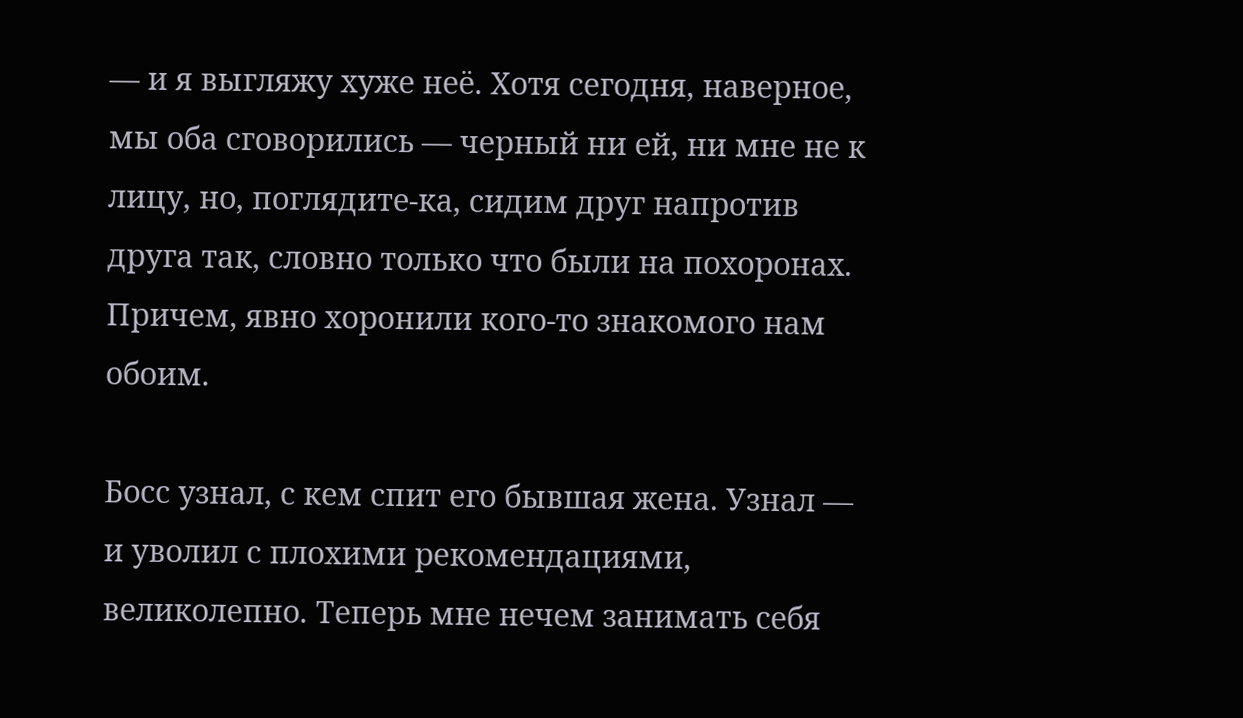— и я выгляжу хуже неё. Хотя сегодня, наверное, мы оба сговорились — черный ни ей, ни мне не к лицу, но, поглядите-ка, сидим друг напротив друга так, словно только что были на похоронах. Причем, явно хоронили кого-то знакомого нам обоим.

Босс узнал, с кем спит его бывшая жена. Узнал — и уволил с плохими рекомендациями, великолепно. Теперь мне нечем занимать себя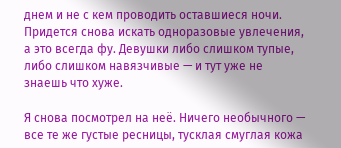днем и не с кем проводить оставшиеся ночи. Придется снова искать одноразовые увлечения, а это всегда фу. Девушки либо слишком тупые, либо слишком навязчивые — и тут уже не знаешь что хуже.

Я снова посмотрел на неё. Ничего необычного — все те же густые ресницы, тусклая смуглая кожа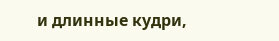и длинные кудри,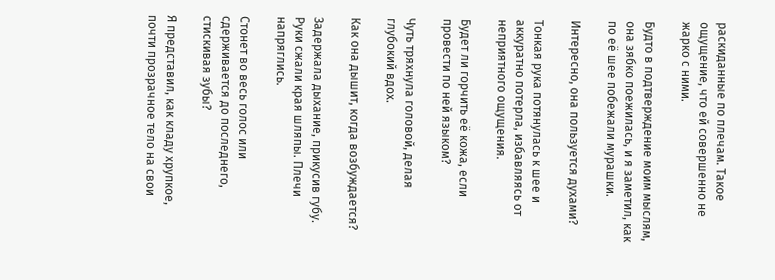раскиданные по плечам. Такое ощущение, что ей совершенно не жарко с ними.

Будто в подтверждение моим мыслям, она зябко поежилась, и я заметил, как по её шее побежали мурашки.

Интересно, она пользуется духами?

Тонкая рука потянулась к шее и аккуратно потерла, избавляясь от неприятного ощущения.

Будет ли горчить её кожа, если провести по ней языком?

Чуть тряхнула головой, делая глубокий вдох.

Как она дышит, когда возбуждается?

Задержала дыхание, прикусив губу. Руки сжали края шляпы. Плечи напряглись.

Стонет во весь голос или сдерживается до последнего, стискивая зубы?

Я представил, как кладу хрупкое, почти прозрачное тело на свои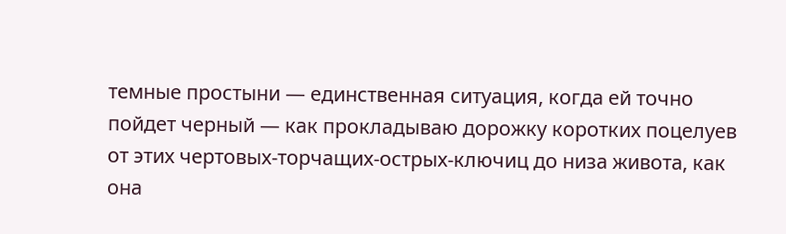темные простыни — единственная ситуация, когда ей точно пойдет черный — как прокладываю дорожку коротких поцелуев от этих чертовых-торчащих-острых-ключиц до низа живота, как она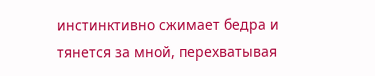инстинктивно сжимает бедра и тянется за мной, перехватывая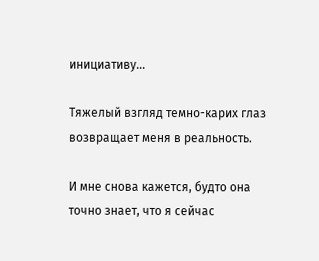инициативу…

Тяжелый взгляд темно-карих глаз возвращает меня в реальность.

И мне снова кажется, будто она точно знает, что я сейчас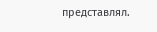представлял.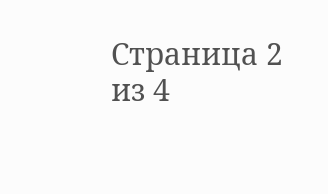Страница 2 из 4